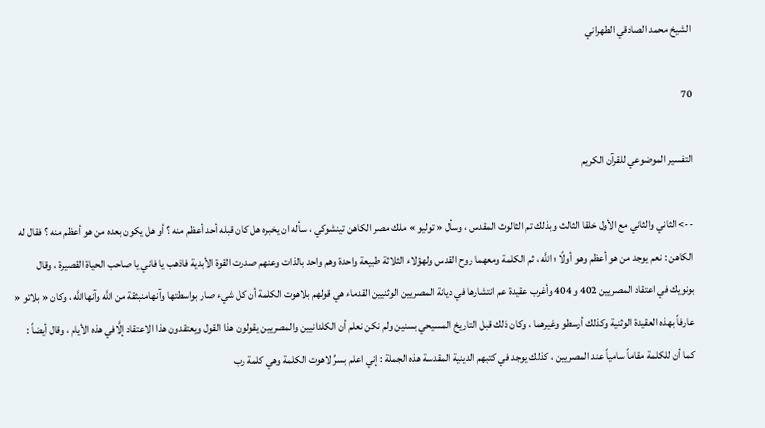الشيخ محمد الصادقي الطهراني

70

التفسير الموضوعي للقرآن الكريم

--> الثاني والثاني مع الأول خلقا الثالث وبذلك تم الثالوث المقدس ، وسأل « توليو » ملك مصر الكاهن تينشوكي ، سأله ان يخبره هل كان قبله أحد أعظم منه ؟ أو هل يكون بعده من هو أعظم منه ؟ فقال له الكاهن : نعم يوجد من هو أعظم وهو أولًا ؛ اللَّه ، ثم الكلمة ومعهما روح القدس ولهؤلاء الثلاثة طبيعة واحدة وهم واحد بالذات وعنهم صدرت القوة الأبدية فاذهب يا فاني يا صاحب الحياة القصيرة ، وقال بونويك في اعتقاد المصريين 402 و 404 وأغرب عقيدة عم انتشارها في ديانة المصريين الوثنيين القدماء هي قولهم بلاهوت الكلمة أن كل شيء صار بواسطتها وآنهامنبثقة من اللَّه وآنهااللَّه ، وكان « بلاتو « عارفاً بهذه العقيدة الوثنية وكذلك أرسطو وغيرهما ، وكان ذلك قبل التاريخ المسيحي بسنين ولم نكن نعلم أن الكلدانيين والمصريين يقولون هذا القول ويعتقدون هذا الاعتقاد إلَّافي هذه الأيام ، وقال أيضاً : كما أن للكلمة مقاماً سامياً عند المصريين ، كذلك يوجد في كتبهم الدينية المقدسة هذه الجملة : إني اعلم بسرِّ لاهوت الكلمة وهي كلمة رب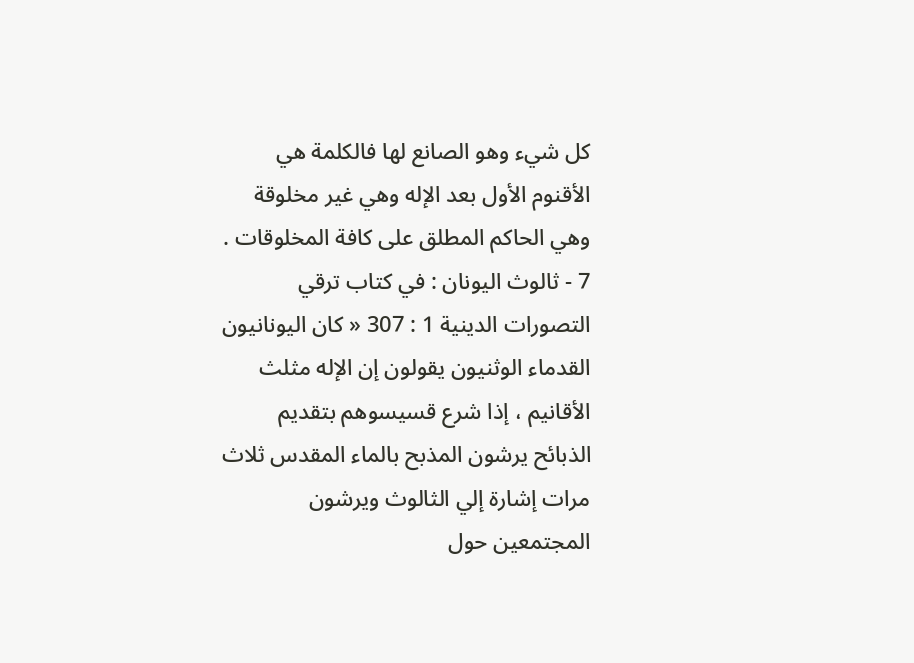كل شيء وهو الصانع لها فالكلمة هي الأقنوم الأول بعد الإله وهي غير مخلوقة وهي الحاكم المطلق على كافة المخلوقات . 7 - ثالوث اليونان : في كتاب ترقي التصورات الدينية 1 : 307 « كان اليونانيون القدماء الوثنيون يقولون إن الإله مثلث الأقانيم ، إذا شرع قسيسوهم بتقديم الذبائح يرشون المذبح بالماء المقدس ثلاث مرات إشارة إلي الثالوث ويرشون المجتمعين حول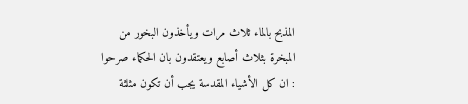المذبح بالماء ثلاث مرات ويأخذون البخور من المبخرة بثلاث أصابع ويعتقدون بان الحكماء صرحوا : ان كل الأشياء المقدسة يجب أن تكون مثلثة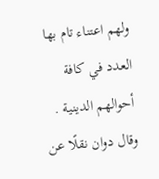ولهم اعتناء تام بها العدد في كافة أحوالهم الدينية . وقال دوان نقلًا عن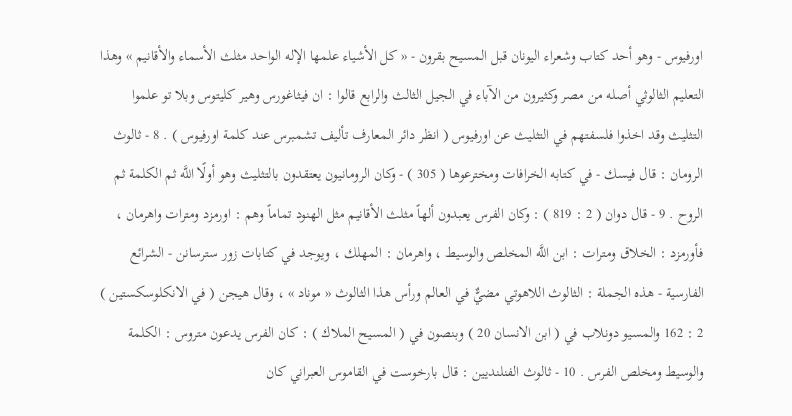اورفيوس - وهو أحد كتاب وشعراء اليونان قبل المسيح بقرون - « كل الأشياء علمها الإله الواحد مثلث الأسماء والأقانيم » وهذا التعليم الثالوثي أصله من مصر وكثيرون من الآباء في الجيل الثالث والرابع قالوا : ان فيثاغورس وهير كليتوس وبلا تو علموا التثليث وقد اخذوا فلسفتهم في التثليث عن اورفيوس ( انظر دائر المعارف تأليف تشمبرس عند كلمة اورفيوس ) . 8 - ثالوث الرومان : قال فيسك - في كتابه الخرافات ومخترعوها ( 305 ) - وكان الرومانيون يعتقدون بالتثليث وهو أولًا اللَّه ثم الكلمة ثم الروح . 9 - قال دوان ( 2 : 819 ) : وكان الفرس يعبدون ألهاً مثلث الأقانيم مثل الهنود تماماً وهم : اورمزد ومترات واهرمان ، فأورمزد : الخلاق ومترات : ابن اللَّه المخلص والوسيط ، واهرمان : المهلك ، ويوجد في كتابات زور سترسانن - الشرائع الفارسية - هذه الجملة : الثالوث اللاهوتي مضيٌّ في العالم ورأس هذا الثالوث « موناد » ، وقال هيجن ( في الانكلوسكستين ) 2 : 162 والمسيو دونلاب في ( ابن الانسان 20 ) وبنصون في ( المسيح الملاك ) : كان الفرس يدعون متروس : الكلمة والوسيط ومخلص الفرس . 10 - ثالوث الفنلنديين : قال بارخوست في القاموس العبراني كان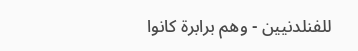للفنلدنيين - وهم برابرة كانوا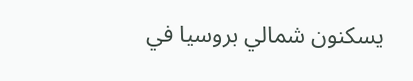يسكنون شمالي بروسيا في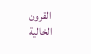القرون الخالية